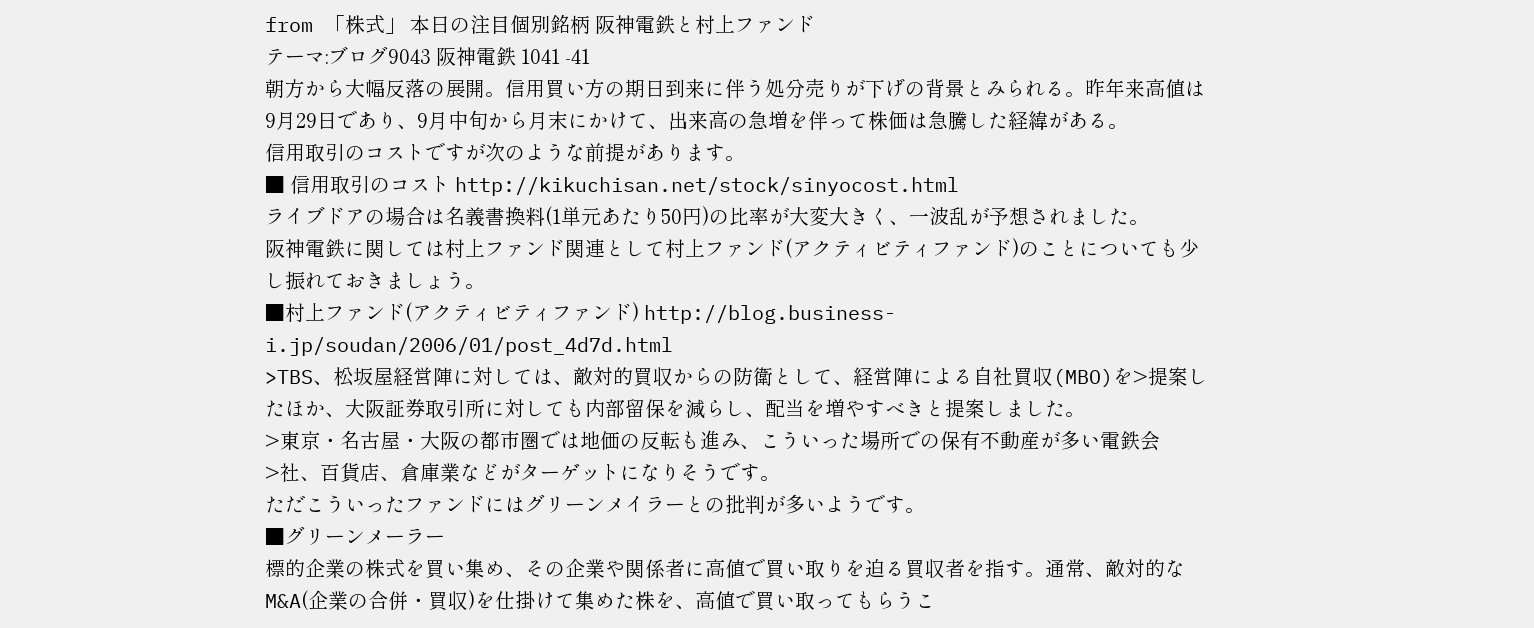from 「株式」 本日の注目個別銘柄 阪神電鉄と村上ファンド
テーマ:ブログ9043 阪神電鉄 1041 -41
朝方から大幅反落の展開。信用買い方の期日到来に伴う処分売りが下げの背景とみられる。昨年来高値は9月29日であり、9月中旬から月末にかけて、出来高の急増を伴って株価は急騰した経緯がある。
信用取引のコストですが次のような前提があります。
■ 信用取引のコスト http://kikuchisan.net/stock/sinyocost.html
ライブドアの場合は名義書換料(1単元あたり50円)の比率が大変大きく、一波乱が予想されました。
阪神電鉄に関しては村上ファンド関連として村上ファンド(アクティビティファンド)のことについても少し振れておきましょう。
■村上ファンド(アクティビティファンド) http://blog.business-i.jp/soudan/2006/01/post_4d7d.html
>TBS、松坂屋経営陣に対しては、敵対的買収からの防衛として、経営陣による自社買収(MBO)を>提案したほか、大阪証券取引所に対しても内部留保を減らし、配当を増やすべきと提案しました。
>東京・名古屋・大阪の都市圏では地価の反転も進み、こういった場所での保有不動産が多い電鉄会
>社、百貨店、倉庫業などがターゲットになりそうです。
ただこういったファンドにはグリーンメイラーとの批判が多いようです。
■グリーンメーラー
標的企業の株式を買い集め、その企業や関係者に高値で買い取りを迫る買収者を指す。通常、敵対的なM&A(企業の合併・買収)を仕掛けて集めた株を、高値で買い取ってもらうこ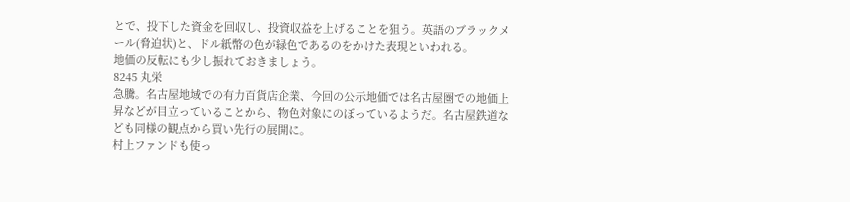とで、投下した資金を回収し、投資収益を上げることを狙う。英語のブラックメール(脅迫状)と、ドル紙幣の色が緑色であるのをかけた表現といわれる。
地価の反転にも少し振れておきましょう。
8245 丸栄
急騰。名古屋地域での有力百貨店企業、今回の公示地価では名古屋圏での地価上昇などが目立っていることから、物色対象にのぼっているようだ。名古屋鉄道なども同様の観点から買い先行の展開に。
村上ファンドも使っ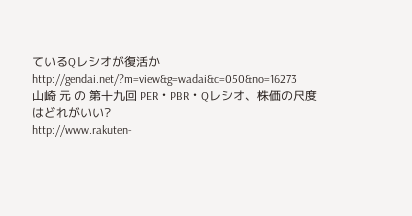ているQレシオが復活か
http://gendai.net/?m=view&g=wadai&c=050&no=16273
山崎 元 の 第十九回 PER・PBR・Qレシオ、株価の尺度はどれがいい?
http://www.rakuten-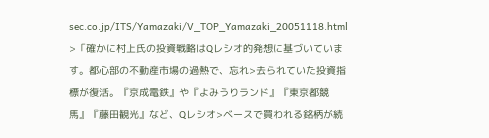sec.co.jp/ITS/Yamazaki/V_TOP_Yamazaki_20051118.html
>「確かに村上氏の投資戦略はQレシオ的発想に基づいています。都心部の不動産市場の過熱で、忘れ>去られていた投資指標が復活。『京成電鉄』や『よみうりランド』『東京都競馬』『藤田観光』など、Qレシオ>ベースで買われる銘柄が続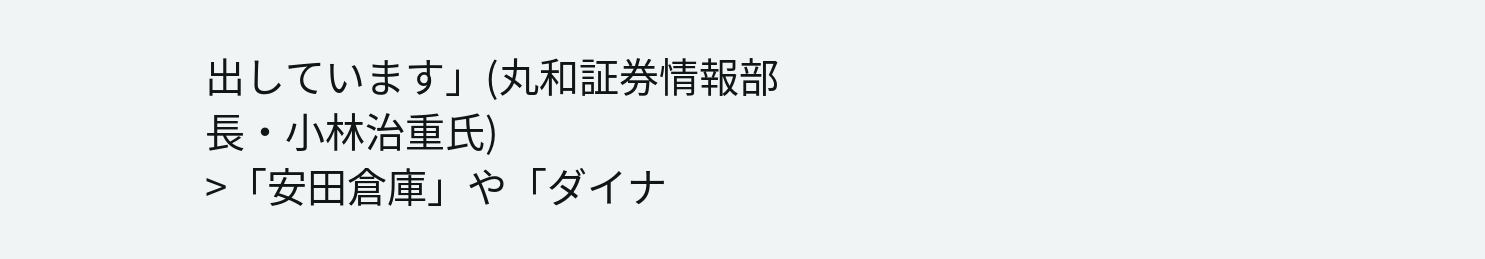出しています」(丸和証券情報部長・小林治重氏)
>「安田倉庫」や「ダイナ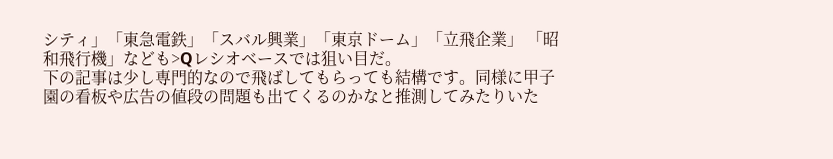シティ」「東急電鉄」「スバル興業」「東京ドーム」「立飛企業」 「昭和飛行機」なども>Qレシオベースでは狙い目だ。
下の記事は少し専門的なので飛ばしてもらっても結構です。同様に甲子園の看板や広告の値段の問題も出てくるのかなと推測してみたりいた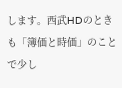します。西武HDのときも「簿価と時価」のことで少し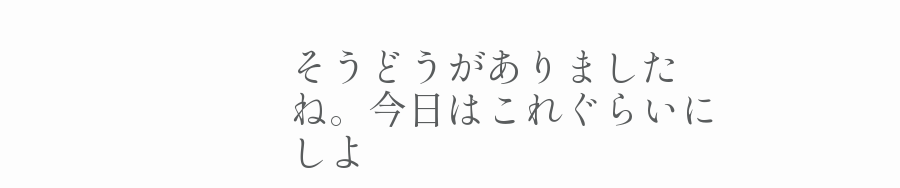そうどうがありましたね。今日はこれぐらいにしよ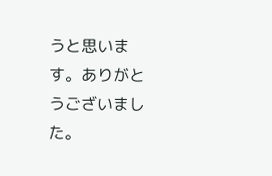うと思います。ありがとうございました。